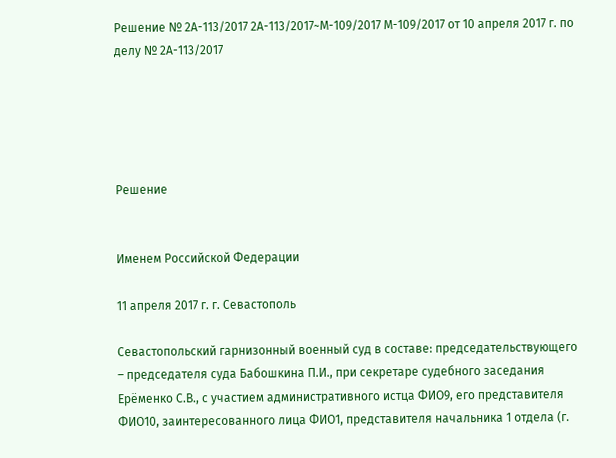Решение № 2А-113/2017 2А-113/2017~М-109/2017 М-109/2017 от 10 апреля 2017 г. по делу № 2А-113/2017





Решение


Именем Российской Федерации

11 апреля 2017 г. г. Севастополь

Севастопольский гарнизонный военный суд в составе: председательствующего – председателя суда Бабошкина П.И., при секретаре судебного заседания Ерёменко С.В., с участием административного истца ФИО9, его представителя ФИО10, заинтересованного лица ФИО1, представителя начальника 1 отдела (г.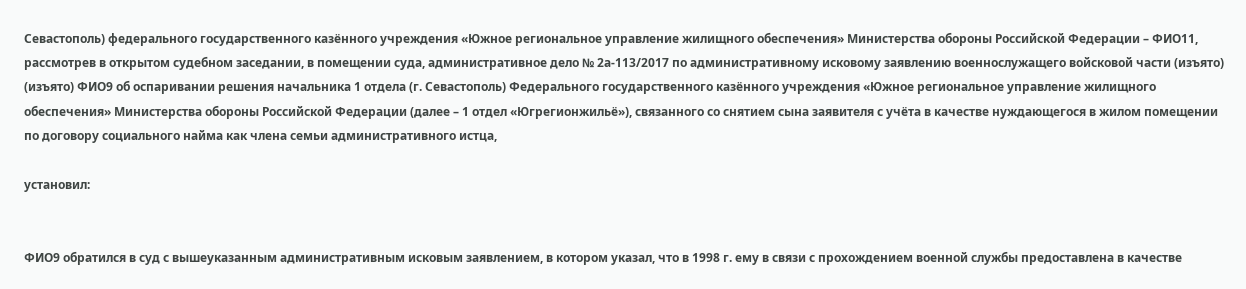Севастополь) федерального государственного казённого учреждения «Южное региональное управление жилищного обеспечения» Министерства обороны Российской Федерации – ФИО11, рассмотрев в открытом судебном заседании, в помещении суда, административное дело № 2а-113/2017 по административному исковому заявлению военнослужащего войсковой части (изъято) (изъято) ФИО9 об оспаривании решения начальника 1 отдела (г. Севастополь) Федерального государственного казённого учреждения «Южное региональное управление жилищного обеспечения» Министерства обороны Российской Федерации (далее – 1 отдел «Югрегионжильё»), связанного со снятием сына заявителя с учёта в качестве нуждающегося в жилом помещении по договору социального найма как члена семьи административного истца,

установил:


ФИО9 обратился в суд с вышеуказанным административным исковым заявлением, в котором указал, что в 1998 г. ему в связи с прохождением военной службы предоставлена в качестве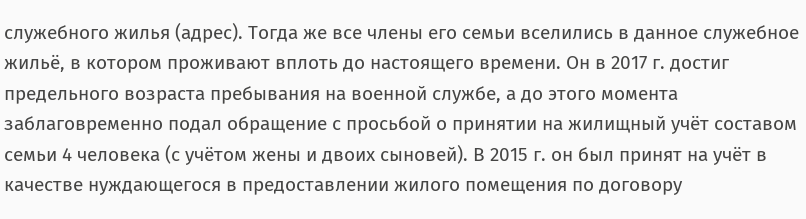служебного жилья (адрес). Тогда же все члены его семьи вселились в данное служебное жильё, в котором проживают вплоть до настоящего времени. Он в 2017 г. достиг предельного возраста пребывания на военной службе, а до этого момента заблаговременно подал обращение с просьбой о принятии на жилищный учёт составом семьи 4 человека (с учётом жены и двоих сыновей). В 2015 г. он был принят на учёт в качестве нуждающегося в предоставлении жилого помещения по договору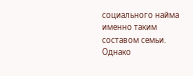социального найма именно таким составом семьи. Однако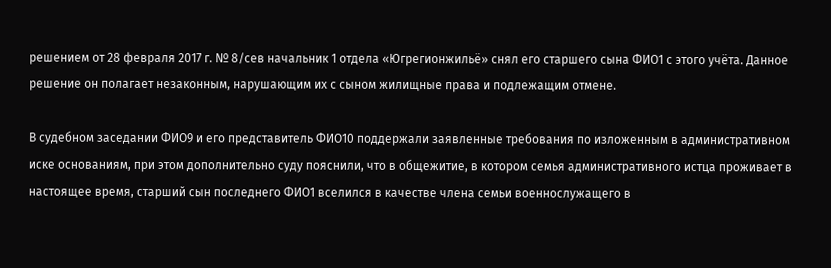решением от 28 февраля 2017 г. № 8/сев начальник 1 отдела «Югрегионжильё» снял его старшего сына ФИО1 с этого учёта. Данное решение он полагает незаконным, нарушающим их с сыном жилищные права и подлежащим отмене.

В судебном заседании ФИО9 и его представитель ФИО10 поддержали заявленные требования по изложенным в административном иске основаниям, при этом дополнительно суду пояснили, что в общежитие, в котором семья административного истца проживает в настоящее время, старший сын последнего ФИО1 вселился в качестве члена семьи военнослужащего в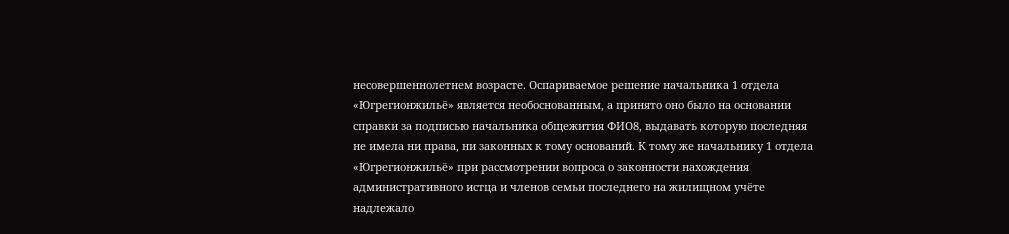несовершеннолетнем возрасте. Оспариваемое решение начальника 1 отдела «Югрегионжильё» является необоснованным, а принято оно было на основании справки за подписью начальника общежития ФИО8, выдавать которую последняя не имела ни права, ни законных к тому оснований. К тому же начальнику 1 отдела «Югрегионжильё» при рассмотрении вопроса о законности нахождения административного истца и членов семьи последнего на жилищном учёте надлежало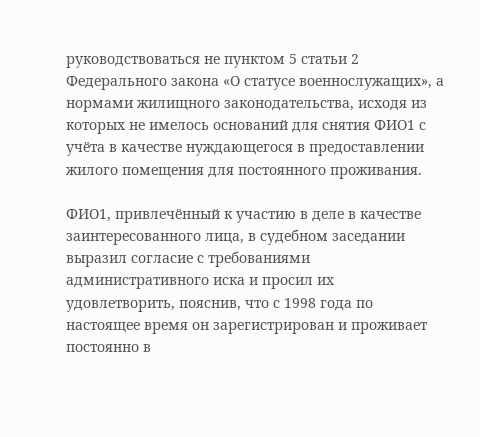руководствоваться не пунктом 5 статьи 2 Федерального закона «О статусе военнослужащих», а нормами жилищного законодательства, исходя из которых не имелось оснований для снятия ФИО1 с учёта в качестве нуждающегося в предоставлении жилого помещения для постоянного проживания.

ФИО1, привлечённый к участию в деле в качестве заинтересованного лица, в судебном заседании выразил согласие с требованиями административного иска и просил их удовлетворить, пояснив, что с 1998 года по настоящее время он зарегистрирован и проживает постоянно в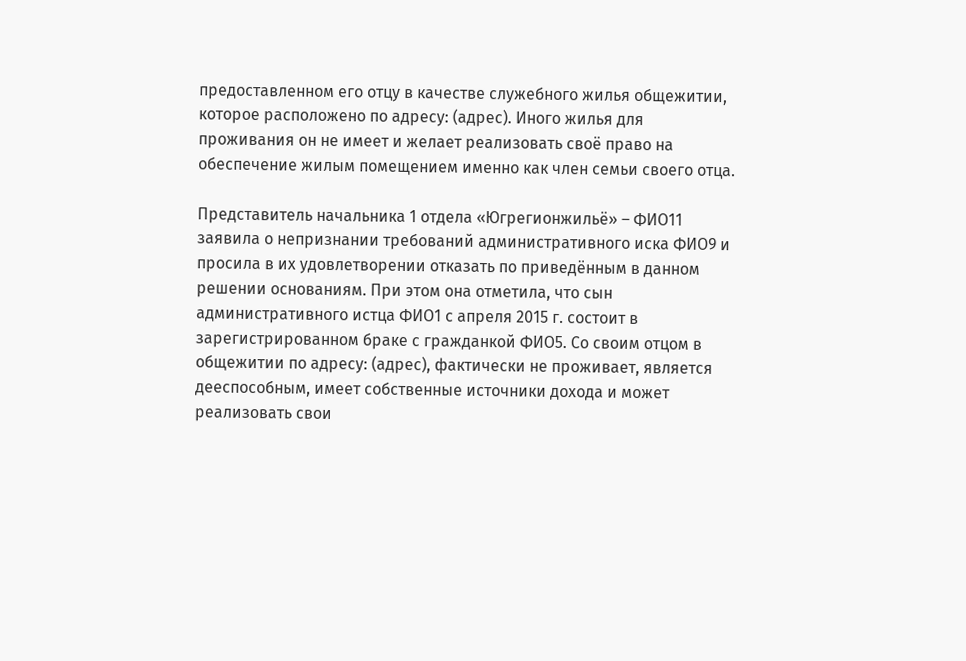предоставленном его отцу в качестве служебного жилья общежитии, которое расположено по адресу: (адрес). Иного жилья для проживания он не имеет и желает реализовать своё право на обеспечение жилым помещением именно как член семьи своего отца.

Представитель начальника 1 отдела «Югрегионжильё» – ФИО11 заявила о непризнании требований административного иска ФИО9 и просила в их удовлетворении отказать по приведённым в данном решении основаниям. При этом она отметила, что сын административного истца ФИО1 с апреля 2015 г. состоит в зарегистрированном браке с гражданкой ФИО5. Со своим отцом в общежитии по адресу: (адрес), фактически не проживает, является дееспособным, имеет собственные источники дохода и может реализовать свои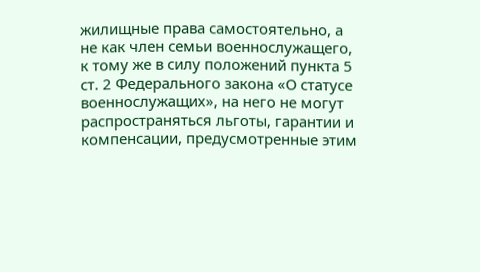жилищные права самостоятельно, а не как член семьи военнослужащего, к тому же в силу положений пункта 5 ст. 2 Федерального закона «О статусе военнослужащих», на него не могут распространяться льготы, гарантии и компенсации, предусмотренные этим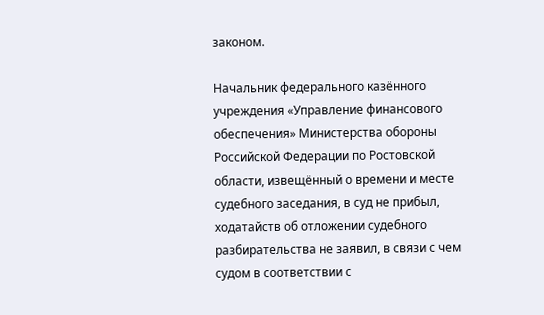законом.

Начальник федерального казённого учреждения «Управление финансового обеспечения» Министерства обороны Российской Федерации по Ростовской области, извещённый о времени и месте судебного заседания, в суд не прибыл, ходатайств об отложении судебного разбирательства не заявил, в связи с чем судом в соответствии с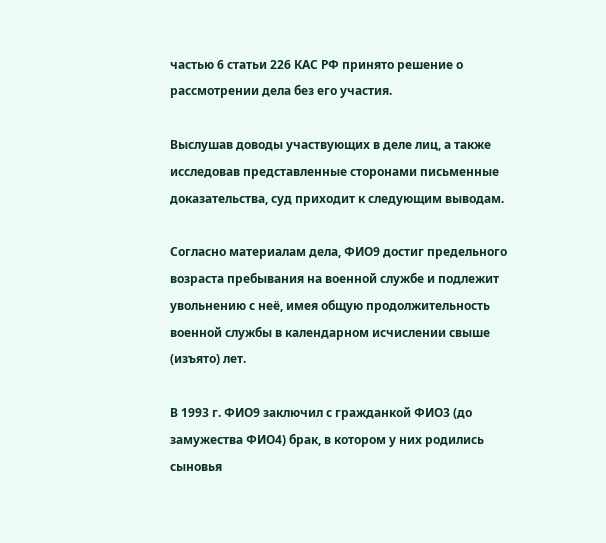частью 6 статьи 226 КАС РФ принято решение о рассмотрении дела без его участия.

Выслушав доводы участвующих в деле лиц, а также исследовав представленные сторонами письменные доказательства, суд приходит к следующим выводам.

Согласно материалам дела, ФИО9 достиг предельного возраста пребывания на военной службе и подлежит увольнению с неё, имея общую продолжительность военной службы в календарном исчислении свыше (изъято) лет.

В 1993 г. ФИО9 заключил с гражданкой ФИО3 (до замужества ФИО4) брак, в котором у них родились сыновья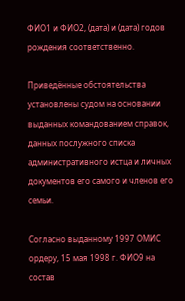ФИО1 и ФИО2, (дата) и (дата) годов рождения соответственно.

Приведённые обстоятельства установлены судом на основании выданных командованием справок, данных послужного списка административного истца и личных документов его самого и членов его семьи.

Согласно выданному 1997 ОМИС ордеру, 15 мая 1998 г. ФИО9 на состав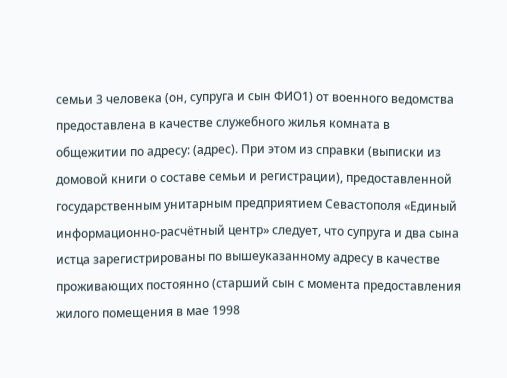семьи 3 человека (он, супруга и сын ФИО1) от военного ведомства предоставлена в качестве служебного жилья комната в общежитии по адресу: (адрес). При этом из справки (выписки из домовой книги о составе семьи и регистрации), предоставленной государственным унитарным предприятием Севастополя «Единый информационно-расчётный центр» следует, что супруга и два сына истца зарегистрированы по вышеуказанному адресу в качестве проживающих постоянно (старший сын с момента предоставления жилого помещения в мае 1998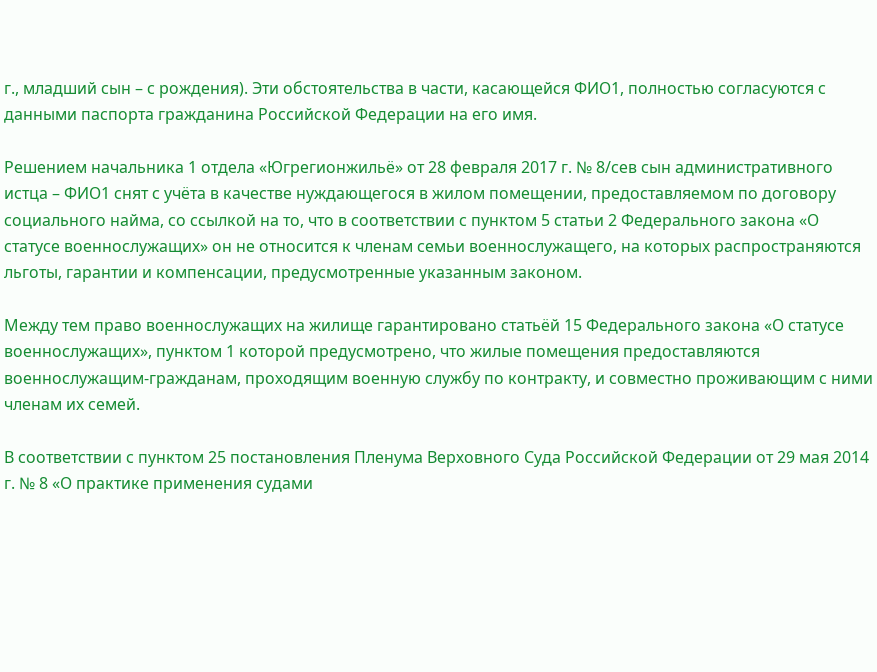г., младший сын – с рождения). Эти обстоятельства в части, касающейся ФИО1, полностью согласуются с данными паспорта гражданина Российской Федерации на его имя.

Решением начальника 1 отдела «Югрегионжильё» от 28 февраля 2017 г. № 8/сев сын административного истца – ФИО1 снят с учёта в качестве нуждающегося в жилом помещении, предоставляемом по договору социального найма, со ссылкой на то, что в соответствии с пунктом 5 статьи 2 Федерального закона «О статусе военнослужащих» он не относится к членам семьи военнослужащего, на которых распространяются льготы, гарантии и компенсации, предусмотренные указанным законом.

Между тем право военнослужащих на жилище гарантировано статьёй 15 Федерального закона «О статусе военнослужащих», пунктом 1 которой предусмотрено, что жилые помещения предоставляются военнослужащим-гражданам, проходящим военную службу по контракту, и совместно проживающим с ними членам их семей.

В соответствии с пунктом 25 постановления Пленума Верховного Суда Российской Федерации от 29 мая 2014 г. № 8 «О практике применения судами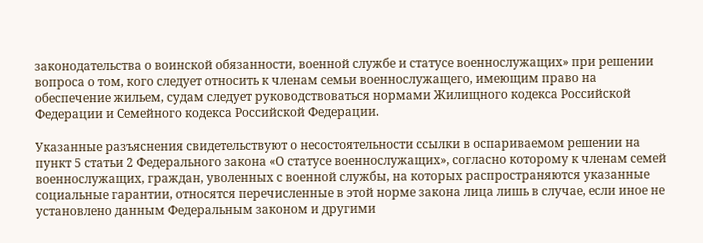законодательства о воинской обязанности, военной службе и статусе военнослужащих» при решении вопроса о том, кого следует относить к членам семьи военнослужащего, имеющим право на обеспечение жильем, судам следует руководствоваться нормами Жилищного кодекса Российской Федерации и Семейного кодекса Российской Федерации.

Указанные разъяснения свидетельствуют о несостоятельности ссылки в оспариваемом решении на пункт 5 статьи 2 Федерального закона «О статусе военнослужащих», согласно которому к членам семей военнослужащих, граждан, уволенных с военной службы, на которых распространяются указанные социальные гарантии, относятся перечисленные в этой норме закона лица лишь в случае, если иное не установлено данным Федеральным законом и другими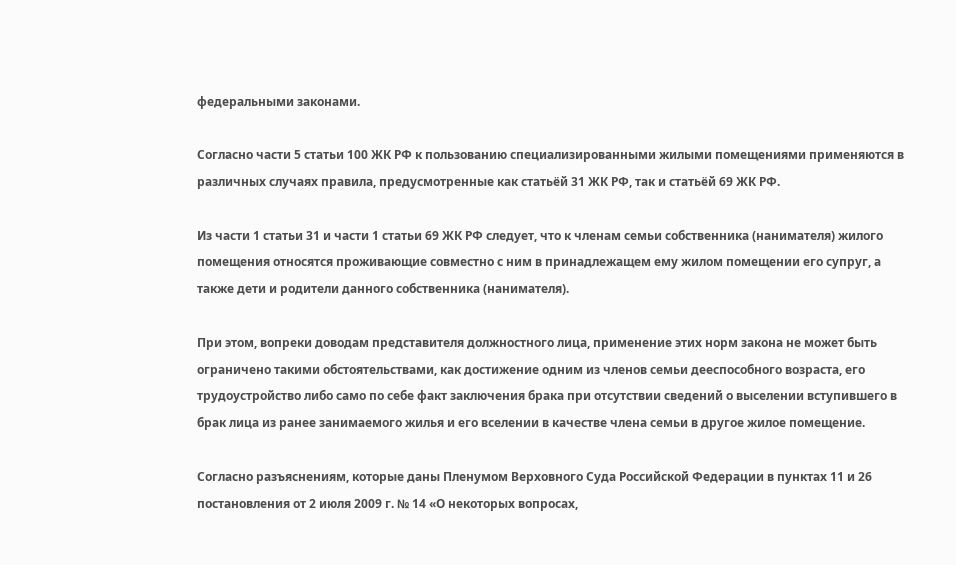федеральными законами.

Согласно части 5 статьи 100 ЖК РФ к пользованию специализированными жилыми помещениями применяются в различных случаях правила, предусмотренные как статьёй 31 ЖК РФ, так и статьёй 69 ЖК РФ.

Из части 1 статьи 31 и части 1 статьи 69 ЖК РФ следует, что к членам семьи собственника (нанимателя) жилого помещения относятся проживающие совместно с ним в принадлежащем ему жилом помещении его супруг, а также дети и родители данного собственника (нанимателя).

При этом, вопреки доводам представителя должностного лица, применение этих норм закона не может быть ограничено такими обстоятельствами, как достижение одним из членов семьи дееспособного возраста, его трудоустройство либо само по себе факт заключения брака при отсутствии сведений о выселении вступившего в брак лица из ранее занимаемого жилья и его вселении в качестве члена семьи в другое жилое помещение.

Согласно разъяснениям, которые даны Пленумом Верховного Суда Российской Федерации в пунктах 11 и 26 постановления от 2 июля 2009 г. № 14 «О некоторых вопросах,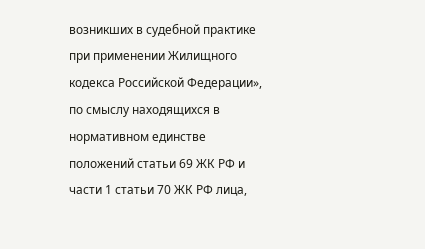возникших в судебной практике при применении Жилищного кодекса Российской Федерации», по смыслу находящихся в нормативном единстве положений статьи 69 ЖК РФ и части 1 статьи 70 ЖК РФ лица,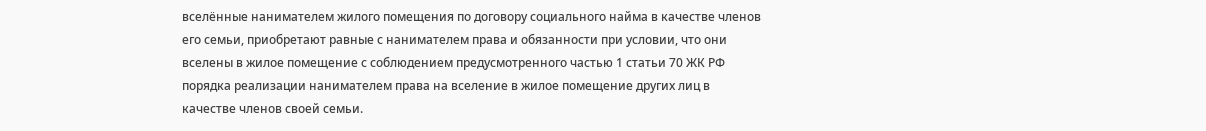вселённые нанимателем жилого помещения по договору социального найма в качестве членов его семьи, приобретают равные с нанимателем права и обязанности при условии, что они вселены в жилое помещение с соблюдением предусмотренного частью 1 статьи 70 ЖК РФ порядка реализации нанимателем права на вселение в жилое помещение других лиц в качестве членов своей семьи.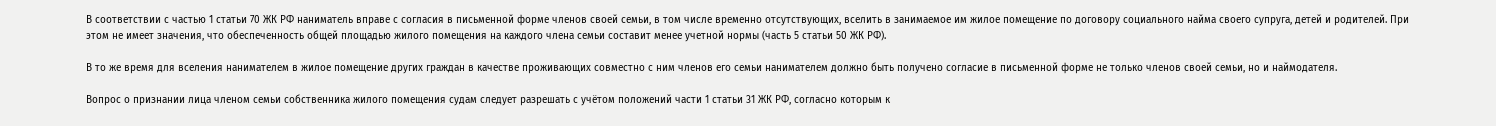В соответствии с частью 1 статьи 70 ЖК РФ наниматель вправе с согласия в письменной форме членов своей семьи, в том числе временно отсутствующих, вселить в занимаемое им жилое помещение по договору социального найма своего супруга, детей и родителей. При этом не имеет значения, что обеспеченность общей площадью жилого помещения на каждого члена семьи составит менее учетной нормы (часть 5 статьи 50 ЖК РФ).

В то же время для вселения нанимателем в жилое помещение других граждан в качестве проживающих совместно с ним членов его семьи нанимателем должно быть получено согласие в письменной форме не только членов своей семьи, но и наймодателя.

Вопрос о признании лица членом семьи собственника жилого помещения судам следует разрешать с учётом положений части 1 статьи 31 ЖК РФ, согласно которым к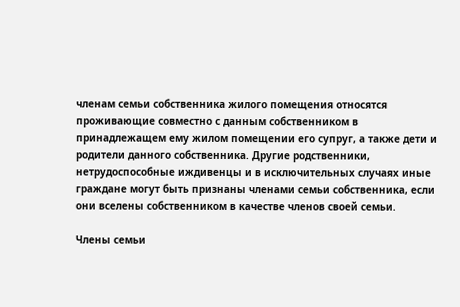членам семьи собственника жилого помещения относятся проживающие совместно с данным собственником в принадлежащем ему жилом помещении его супруг, а также дети и родители данного собственника. Другие родственники, нетрудоспособные иждивенцы и в исключительных случаях иные граждане могут быть признаны членами семьи собственника, если они вселены собственником в качестве членов своей семьи.

Члены семьи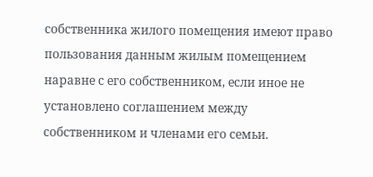собственника жилого помещения имеют право пользования данным жилым помещением наравне с его собственником, если иное не установлено соглашением между собственником и членами его семьи.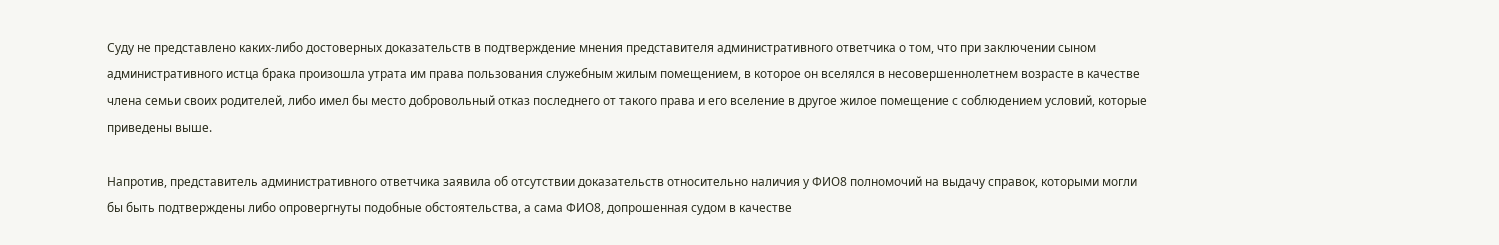Суду не представлено каких-либо достоверных доказательств в подтверждение мнения представителя административного ответчика о том, что при заключении сыном административного истца брака произошла утрата им права пользования служебным жилым помещением, в которое он вселялся в несовершеннолетнем возрасте в качестве члена семьи своих родителей, либо имел бы место добровольный отказ последнего от такого права и его вселение в другое жилое помещение с соблюдением условий, которые приведены выше.

Напротив, представитель административного ответчика заявила об отсутствии доказательств относительно наличия у ФИО8 полномочий на выдачу справок, которыми могли бы быть подтверждены либо опровергнуты подобные обстоятельства, а сама ФИО8, допрошенная судом в качестве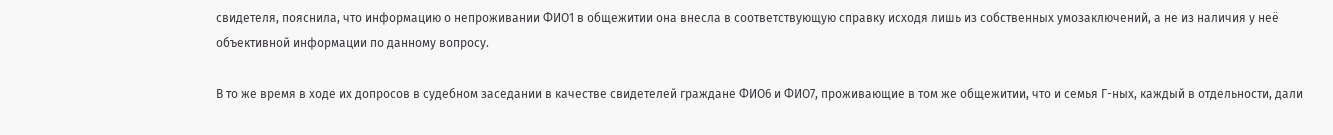свидетеля, пояснила, что информацию о непроживании ФИО1 в общежитии она внесла в соответствующую справку исходя лишь из собственных умозаключений, а не из наличия у неё объективной информации по данному вопросу.

В то же время в ходе их допросов в судебном заседании в качестве свидетелей граждане ФИО6 и ФИО7, проживающие в том же общежитии, что и семья Г-ных, каждый в отдельности, дали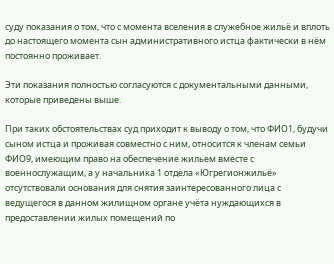суду показания о том, что с момента вселения в служебное жильё и вплоть до настоящего момента сын административного истца фактически в нём постоянно проживает.

Эти показания полностью согласуются с документальными данными, которые приведены выше.

При таких обстоятельствах суд приходит к выводу о том, что ФИО1, будучи сыном истца и проживая совместно с ним, относится к членам семьи ФИО9, имеющим право на обеспечение жильем вместе с военнослужащим, а у начальника 1 отдела «Югрегионжильё» отсутствовали основания для снятия заинтересованного лица с ведущегося в данном жилищном органе учёта нуждающихся в предоставлении жилых помещений по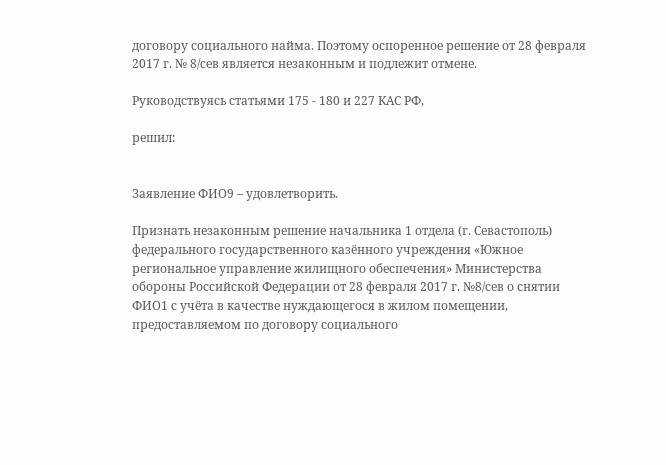договору социального найма. Поэтому оспоренное решение от 28 февраля 2017 г. № 8/сев является незаконным и подлежит отмене.

Руководствуясь статьями 175 - 180 и 227 КАС РФ,

решил:


Заявление ФИО9 – удовлетворить.

Признать незаконным решение начальника 1 отдела (г. Севастополь) федерального государственного казённого учреждения «Южное региональное управление жилищного обеспечения» Министерства обороны Российской Федерации от 28 февраля 2017 г. №8/сев о снятии ФИО1 с учёта в качестве нуждающегося в жилом помещении, предоставляемом по договору социального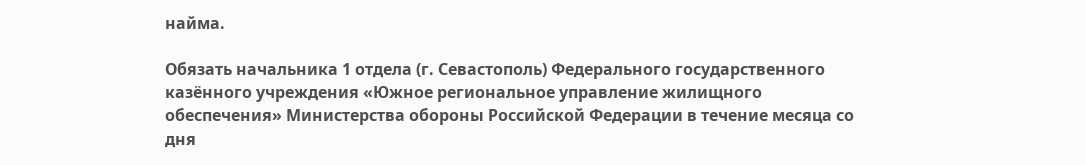найма.

Обязать начальника 1 отдела (г. Севастополь) Федерального государственного казённого учреждения «Южное региональное управление жилищного обеспечения» Министерства обороны Российской Федерации в течение месяца со дня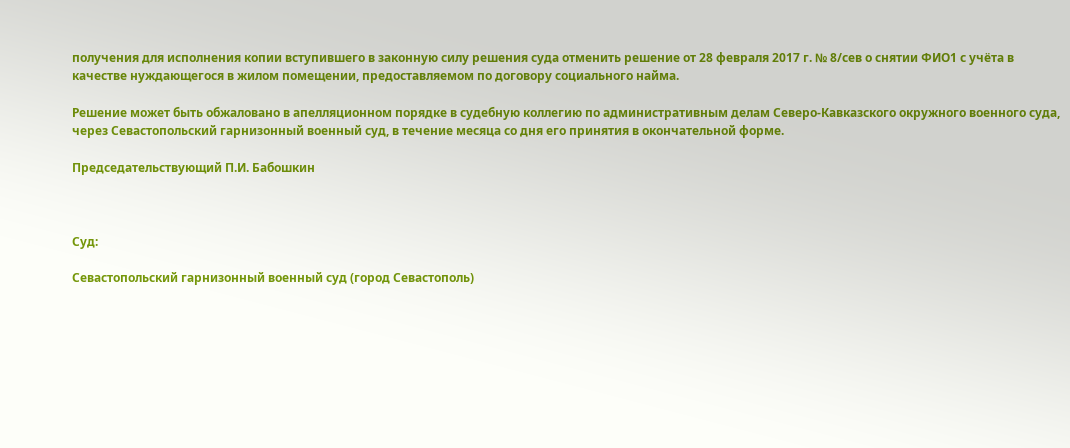получения для исполнения копии вступившего в законную силу решения суда отменить решение от 28 февраля 2017 г. № 8/сев о снятии ФИО1 с учёта в качестве нуждающегося в жилом помещении, предоставляемом по договору социального найма.

Решение может быть обжаловано в апелляционном порядке в судебную коллегию по административным делам Северо-Кавказского окружного военного суда, через Севастопольский гарнизонный военный суд, в течение месяца со дня его принятия в окончательной форме.

Председательствующий П.И. Бабошкин



Суд:

Севастопольский гарнизонный военный суд (город Севастополь)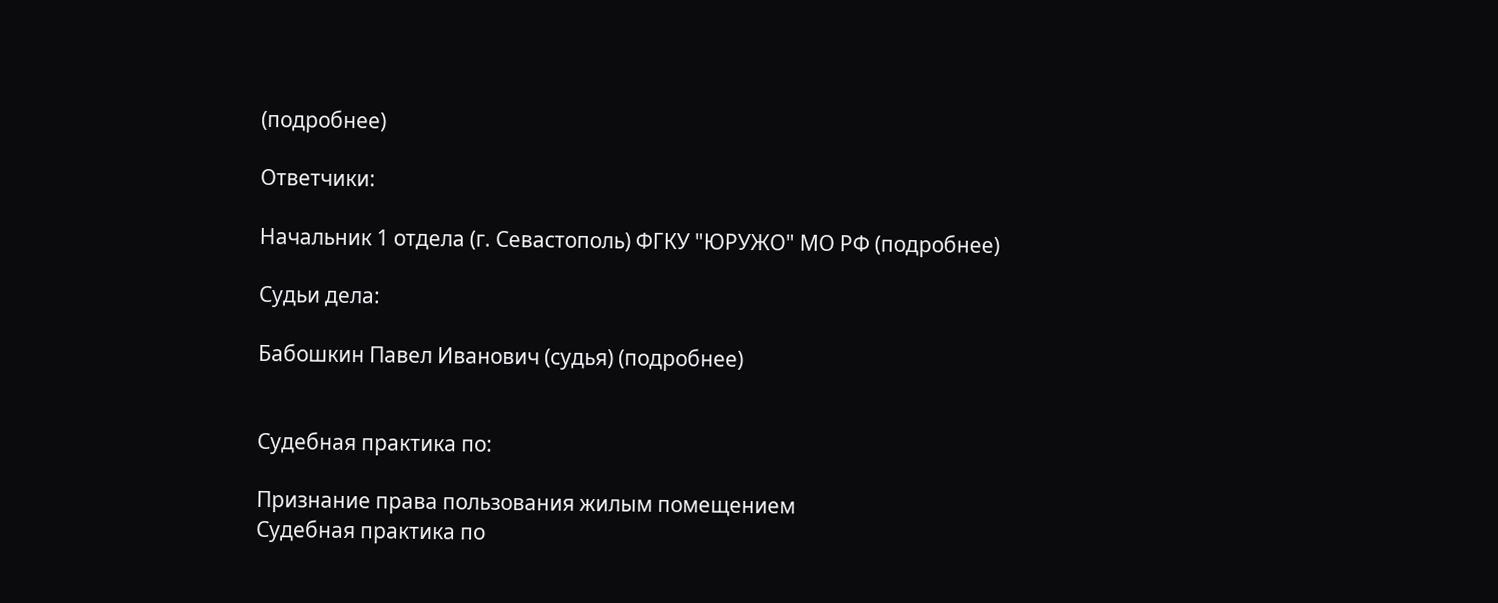(подробнее)

Ответчики:

Начальник 1 отдела (г. Севастополь) ФГКУ "ЮРУЖО" МО РФ (подробнее)

Судьи дела:

Бабошкин Павел Иванович (судья) (подробнее)


Судебная практика по:

Признание права пользования жилым помещением
Судебная практика по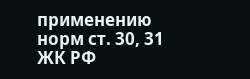применению норм ст. 30, 31 ЖК РФ